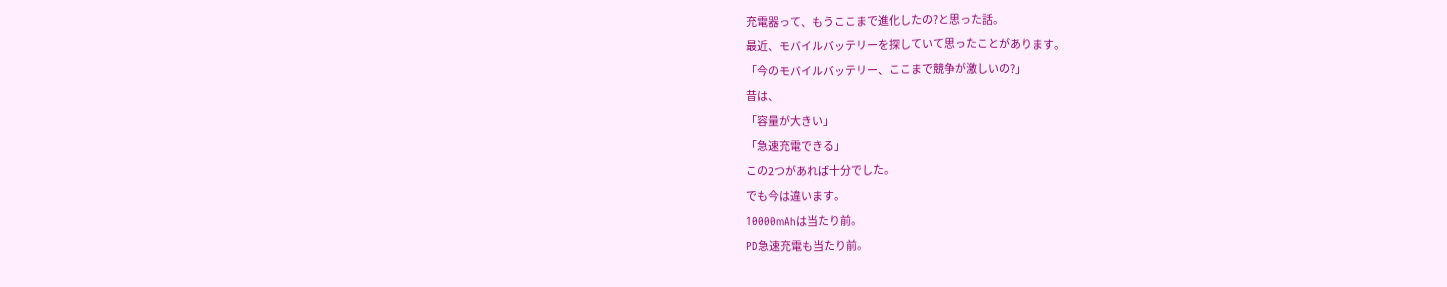充電器って、もうここまで進化したの?と思った話。
最近、モバイルバッテリーを探していて思ったことがあります。
「今のモバイルバッテリー、ここまで競争が激しいの?」
昔は、
「容量が大きい」
「急速充電できる」
この2つがあれば十分でした。
でも今は違います。
10000mAhは当たり前。
PD急速充電も当たり前。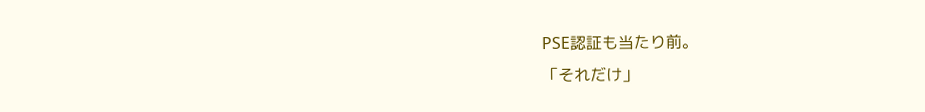PSE認証も当たり前。
「それだけ」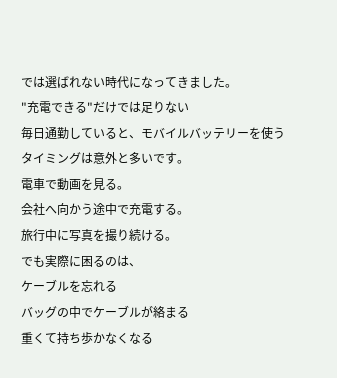では選ばれない時代になってきました。
"充電できる"だけでは足りない
毎日通勤していると、モバイルバッテリーを使うタイミングは意外と多いです。
電車で動画を見る。
会社へ向かう途中で充電する。
旅行中に写真を撮り続ける。
でも実際に困るのは、
ケーブルを忘れる
バッグの中でケーブルが絡まる
重くて持ち歩かなくなる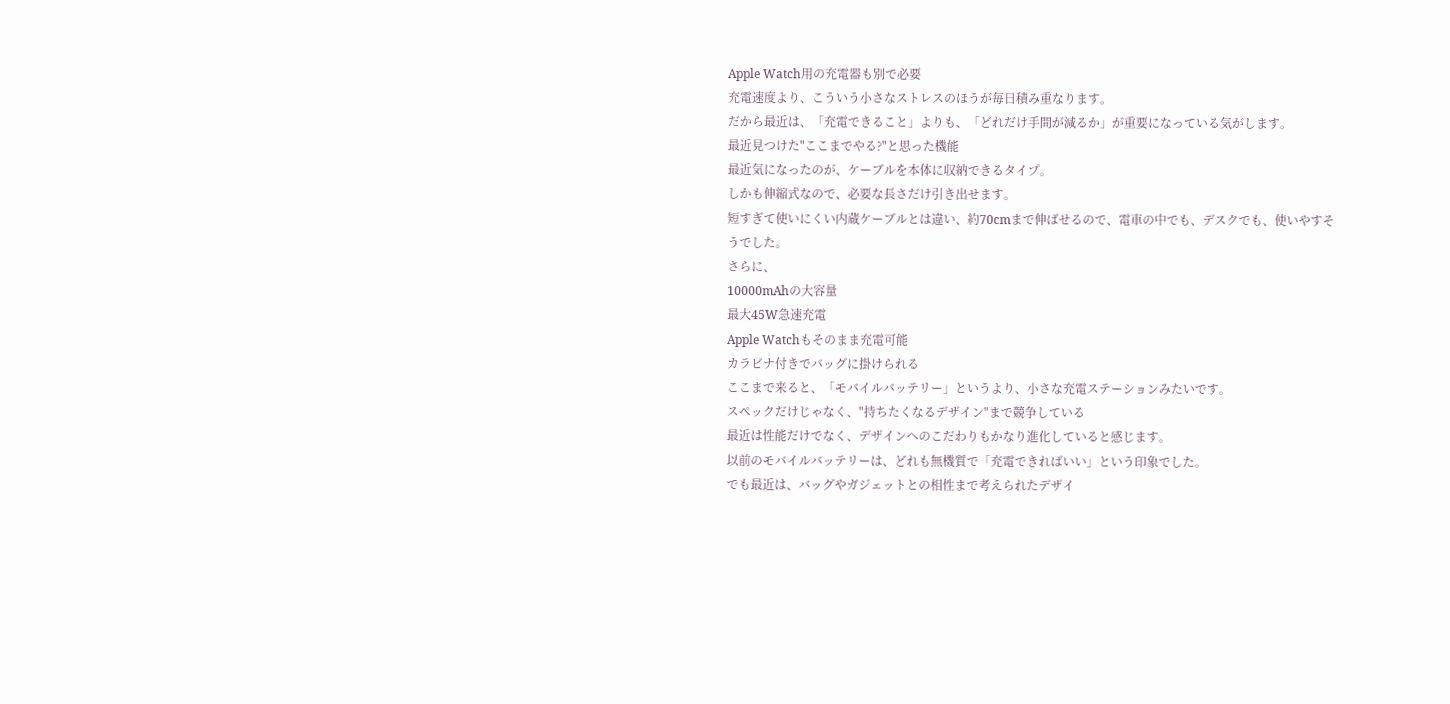Apple Watch用の充電器も別で必要
充電速度より、こういう小さなストレスのほうが毎日積み重なります。
だから最近は、「充電できること」よりも、「どれだけ手間が減るか」が重要になっている気がします。
最近見つけた"ここまでやる?"と思った機能
最近気になったのが、ケーブルを本体に収納できるタイプ。
しかも伸縮式なので、必要な長さだけ引き出せます。
短すぎて使いにくい内蔵ケーブルとは違い、約70cmまで伸ばせるので、電車の中でも、デスクでも、使いやすそうでした。
さらに、
10000mAhの大容量
最大45W急速充電
Apple Watchもそのまま充電可能
カラビナ付きでバッグに掛けられる
ここまで来ると、「モバイルバッテリー」というより、小さな充電ステーションみたいです。
スペックだけじゃなく、"持ちたくなるデザイン"まで競争している
最近は性能だけでなく、デザインへのこだわりもかなり進化していると感じます。
以前のモバイルバッテリーは、どれも無機質で「充電できればいい」という印象でした。
でも最近は、バッグやガジェットとの相性まで考えられたデザイ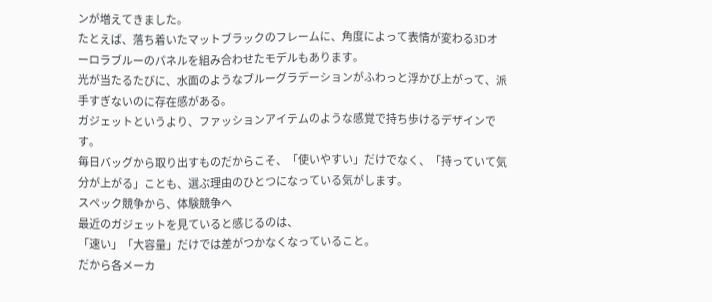ンが増えてきました。
たとえば、落ち着いたマットブラックのフレームに、角度によって表情が変わる3Dオーロラブルーのパネルを組み合わせたモデルもあります。
光が当たるたびに、水面のようなブルーグラデーションがふわっと浮かび上がって、派手すぎないのに存在感がある。
ガジェットというより、ファッションアイテムのような感覚で持ち歩けるデザインです。
毎日バッグから取り出すものだからこそ、「使いやすい」だけでなく、「持っていて気分が上がる」ことも、選ぶ理由のひとつになっている気がします。
スペック競争から、体験競争へ
最近のガジェットを見ていると感じるのは、
「速い」「大容量」だけでは差がつかなくなっていること。
だから各メーカ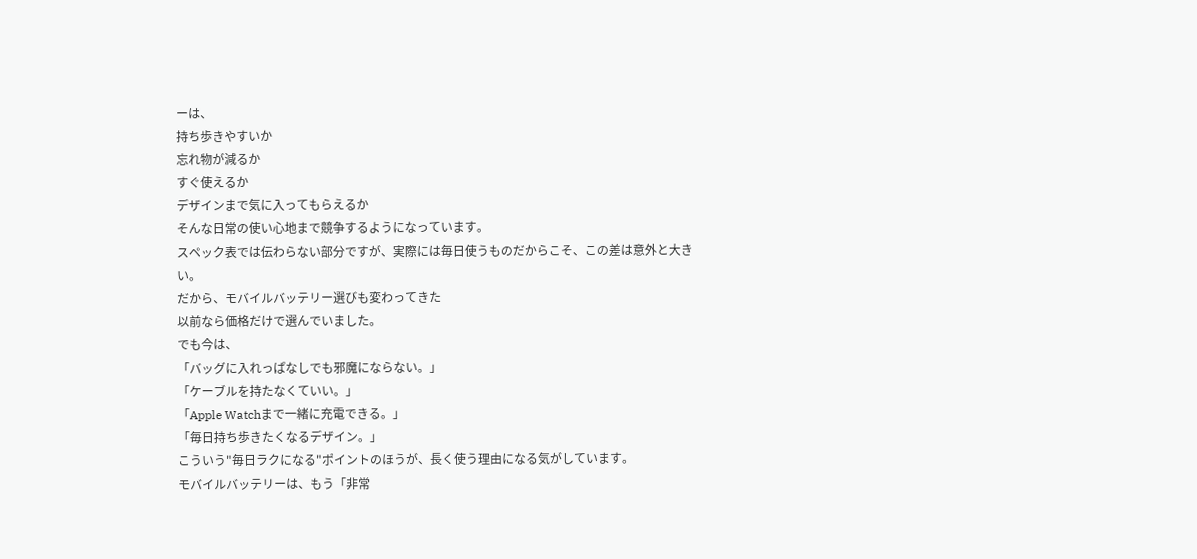ーは、
持ち歩きやすいか
忘れ物が減るか
すぐ使えるか
デザインまで気に入ってもらえるか
そんな日常の使い心地まで競争するようになっています。
スペック表では伝わらない部分ですが、実際には毎日使うものだからこそ、この差は意外と大きい。
だから、モバイルバッテリー選びも変わってきた
以前なら価格だけで選んでいました。
でも今は、
「バッグに入れっぱなしでも邪魔にならない。」
「ケーブルを持たなくていい。」
「Apple Watchまで一緒に充電できる。」
「毎日持ち歩きたくなるデザイン。」
こういう"毎日ラクになる"ポイントのほうが、長く使う理由になる気がしています。
モバイルバッテリーは、もう「非常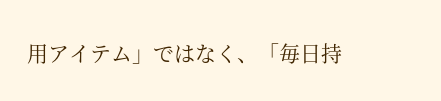用アイテム」ではなく、「毎日持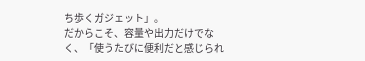ち歩くガジェット」。
だからこそ、容量や出力だけでなく、「使うたびに便利だと感じられ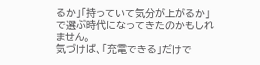るか」「持っていて気分が上がるか」で選ぶ時代になってきたのかもしれません。
気づけば、「充電できる」だけで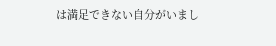は満足できない自分がいまし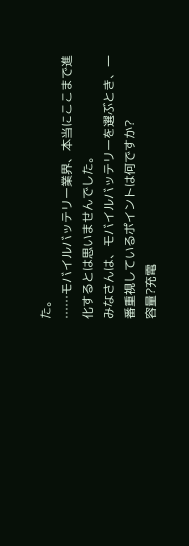た。
……モバイルバッテリー業界、本当にここまで進化するとは思いませんでした。
みなさんは、モバイルバッテリーを選ぶとき、一番重視しているポイントは何ですか?
容量?充電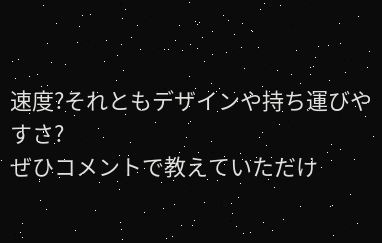速度?それともデザインや持ち運びやすさ?
ぜひコメントで教えていただけ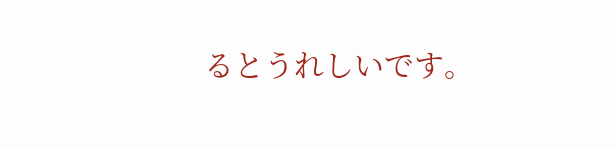るとうれしいです。